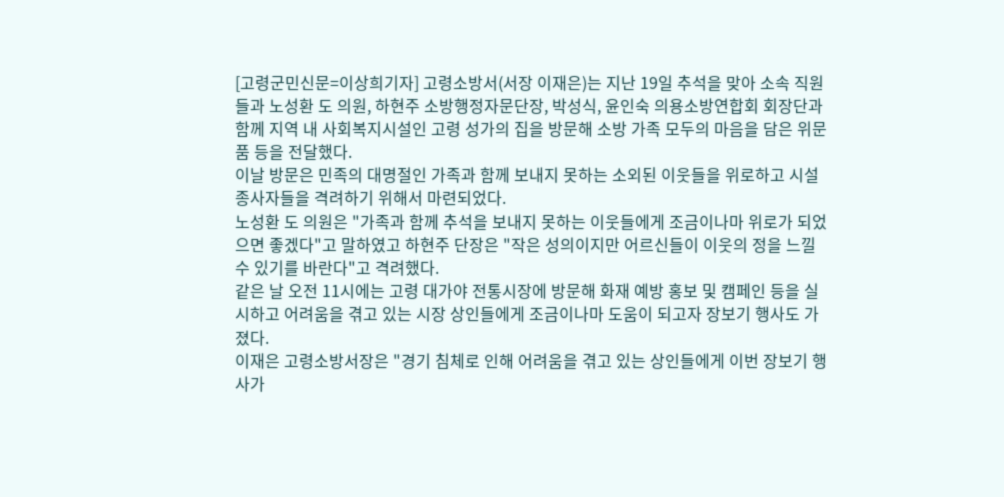[고령군민신문=이상희기자] 고령소방서(서장 이재은)는 지난 19일 추석을 맞아 소속 직원들과 노성환 도 의원, 하현주 소방행정자문단장, 박성식, 윤인숙 의용소방연합회 회장단과 함께 지역 내 사회복지시설인 고령 성가의 집을 방문해 소방 가족 모두의 마음을 담은 위문품 등을 전달했다.
이날 방문은 민족의 대명절인 가족과 함께 보내지 못하는 소외된 이웃들을 위로하고 시설 종사자들을 격려하기 위해서 마련되었다.
노성환 도 의원은 "가족과 함께 추석을 보내지 못하는 이웃들에게 조금이나마 위로가 되었으면 좋겠다"고 말하였고 하현주 단장은 "작은 성의이지만 어르신들이 이웃의 정을 느낄 수 있기를 바란다"고 격려했다.
같은 날 오전 11시에는 고령 대가야 전통시장에 방문해 화재 예방 홍보 및 캠페인 등을 실시하고 어려움을 겪고 있는 시장 상인들에게 조금이나마 도움이 되고자 장보기 행사도 가졌다.
이재은 고령소방서장은 "경기 침체로 인해 어려움을 겪고 있는 상인들에게 이번 장보기 행사가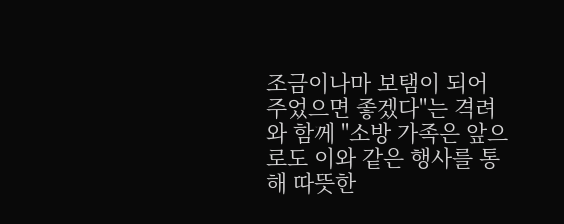조금이나마 보탬이 되어 주었으면 좋겠다"는 격려와 함께 "소방 가족은 앞으로도 이와 같은 행사를 통해 따뜻한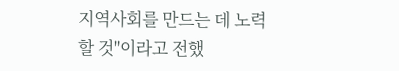지역사회를 만드는 데 노력 할 것"이라고 전했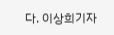다. 이상희기자